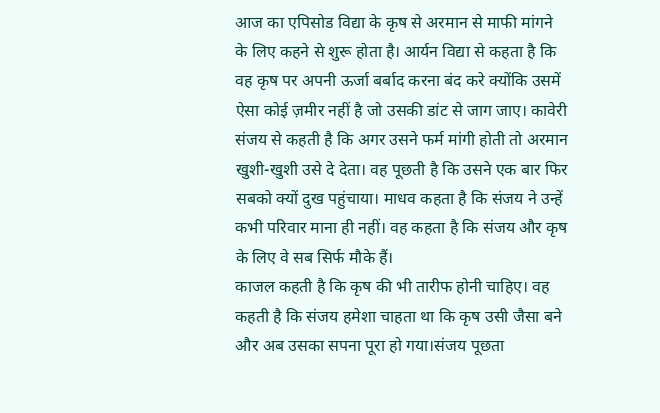आज का एपिसोड विद्या के कृष से अरमान से माफी मांगने के लिए कहने से शुरू होता है। आर्यन विद्या से कहता है कि वह कृष पर अपनी ऊर्जा बर्बाद करना बंद करे क्योंकि उसमें ऐसा कोई ज़मीर नहीं है जो उसकी डांट से जाग जाए। कावेरी संजय से कहती है कि अगर उसने फर्म मांगी होती तो अरमान खुशी-खुशी उसे दे देता। वह पूछती है कि उसने एक बार फिर सबको क्यों दुख पहुंचाया। माधव कहता है कि संजय ने उन्हें कभी परिवार माना ही नहीं। वह कहता है कि संजय और कृष के लिए वे सब सिर्फ मौके हैं।
काजल कहती है कि कृष की भी तारीफ होनी चाहिए। वह कहती है कि संजय हमेशा चाहता था कि कृष उसी जैसा बने और अब उसका सपना पूरा हो गया।संजय पूछता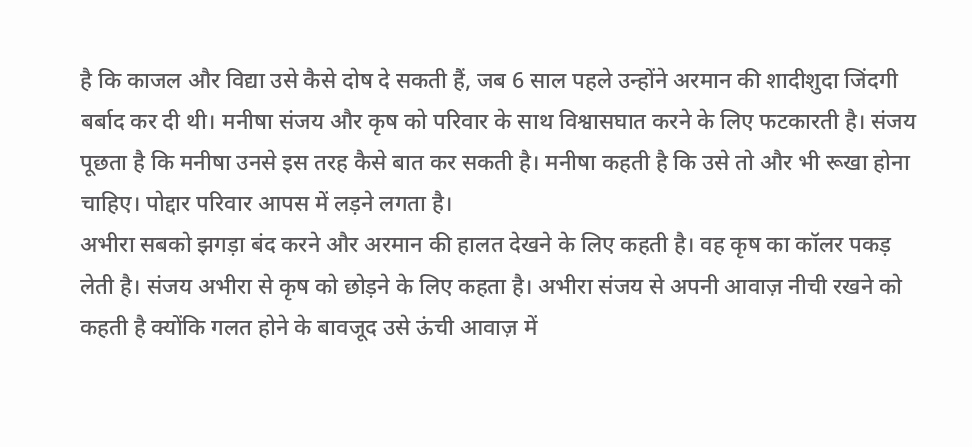है कि काजल और विद्या उसे कैसे दोष दे सकती हैं, जब 6 साल पहले उन्होंने अरमान की शादीशुदा जिंदगी बर्बाद कर दी थी। मनीषा संजय और कृष को परिवार के साथ विश्वासघात करने के लिए फटकारती है। संजय पूछता है कि मनीषा उनसे इस तरह कैसे बात कर सकती है। मनीषा कहती है कि उसे तो और भी रूखा होना चाहिए। पोद्दार परिवार आपस में लड़ने लगता है।
अभीरा सबको झगड़ा बंद करने और अरमान की हालत देखने के लिए कहती है। वह कृष का कॉलर पकड़ लेती है। संजय अभीरा से कृष को छोड़ने के लिए कहता है। अभीरा संजय से अपनी आवाज़ नीची रखने को कहती है क्योंकि गलत होने के बावजूद उसे ऊंची आवाज़ में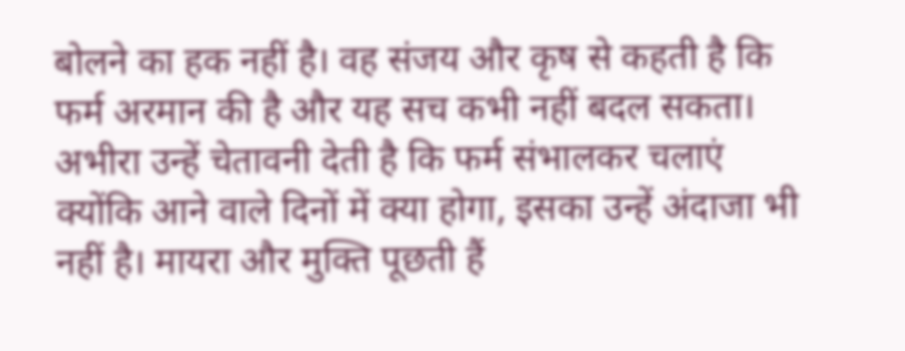बोलने का हक नहीं है। वह संजय और कृष से कहती है कि फर्म अरमान की है और यह सच कभी नहीं बदल सकता। अभीरा उन्हें चेतावनी देती है कि फर्म संभालकर चलाएं क्योंकि आने वाले दिनों में क्या होगा, इसका उन्हें अंदाजा भी नहीं है। मायरा और मुक्ति पूछती हैं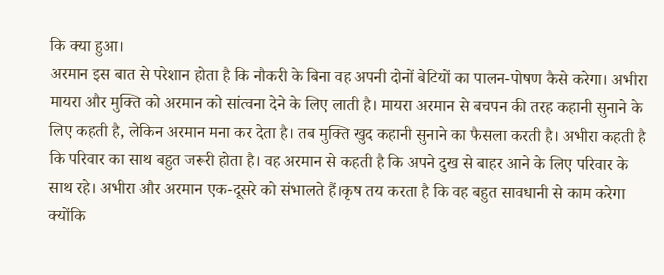कि क्या हुआ।
अरमान इस बात से परेशान होता है कि नौकरी के बिना वह अपनी दोनों बेटियों का पालन-पोषण कैसे करेगा। अभीरा मायरा और मुक्ति को अरमान को सांत्वना देने के लिए लाती है। मायरा अरमान से बचपन की तरह कहानी सुनाने के लिए कहती है, लेकिन अरमान मना कर देता है। तब मुक्ति खुद कहानी सुनाने का फैसला करती है। अभीरा कहती है कि परिवार का साथ बहुत जरूरी होता है। वह अरमान से कहती है कि अपने दुख से बाहर आने के लिए परिवार के साथ रहे। अभीरा और अरमान एक-दूसरे को संभालते हैं।कृष तय करता है कि वह बहुत सावधानी से काम करेगा क्योंकि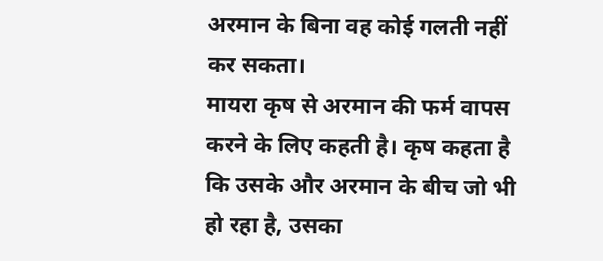अरमान के बिना वह कोई गलती नहीं कर सकता।
मायरा कृष से अरमान की फर्म वापस करने के लिए कहती है। कृष कहता है कि उसके और अरमान के बीच जो भी हो रहा है, उसका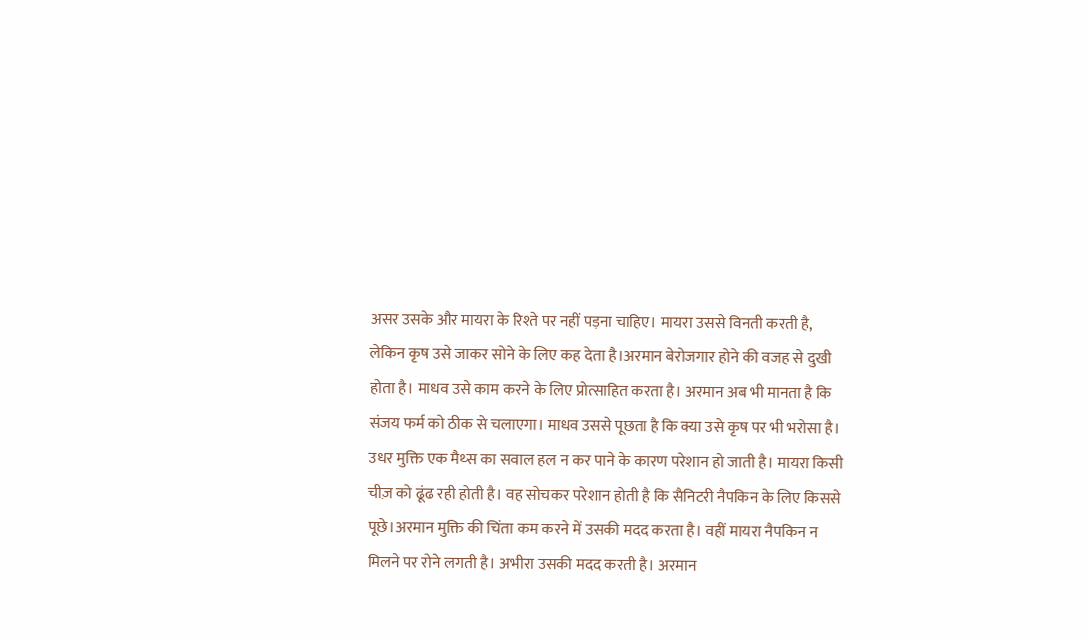असर उसके और मायरा के रिश्ते पर नहीं पड़ना चाहिए। मायरा उससे विनती करती है, लेकिन कृष उसे जाकर सोने के लिए कह देता है।अरमान बेरोजगार होने की वजह से दुखी होता है। माधव उसे काम करने के लिए प्रोत्साहित करता है। अरमान अब भी मानता है कि संजय फर्म को ठीक से चलाएगा। माधव उससे पूछता है कि क्या उसे कृष पर भी भरोसा है।
उधर मुक्ति एक मैथ्स का सवाल हल न कर पाने के कारण परेशान हो जाती है। मायरा किसी चीज़ को ढूंढ रही होती है। वह सोचकर परेशान होती है कि सैनिटरी नैपकिन के लिए किससे पूछे।अरमान मुक्ति की चिंता कम करने में उसकी मदद करता है। वहीं मायरा नैपकिन न मिलने पर रोने लगती है। अभीरा उसकी मदद करती है। अरमान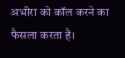अभीरा को कॉल करने का फैसला करता है।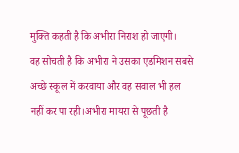मुक्ति कहती है कि अभीरा निराश हो जाएगी।
वह सोचती है कि अभीरा ने उसका एडमिशन सबसे अच्छे स्कूल में करवाया और वह सवाल भी हल नहीं कर पा रही।अभीरा मायरा से पूछती है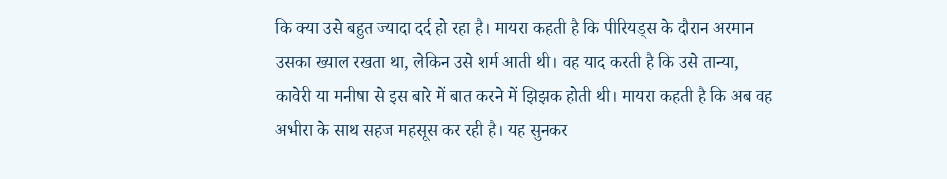कि क्या उसे बहुत ज्यादा दर्द हो रहा है। मायरा कहती है कि पीरियड्स के दौरान अरमान उसका ख्याल रखता था, लेकिन उसे शर्म आती थी। वह याद करती है कि उसे तान्या, कावेरी या मनीषा से इस बारे में बात करने में झिझक होती थी। मायरा कहती है कि अब वह अभीरा के साथ सहज महसूस कर रही है। यह सुनकर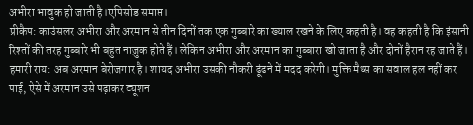अभीरा भावुक हो जाती है।एपिसोड समाप्त।
प्रीकैप: काउंसलर अभीरा और अरमान से तीन दिनों तक एक गुब्बारे का ख्याल रखने के लिए कहती है। वह कहती है कि इंसानी रिश्तों की तरह गुब्बारे भी बहुत नाज़ुक होते हैं। लेकिन अभीरा और अरमान का गुब्बारा खो जाता है और दोनों हैरान रह जाते हैं।
हमारी राय: अब अरमान बेरोजगार है। शायद अभीरा उसकी नौकरी ढूंढने में मदद करेगी। मुक्ति मैथ्स का सवाल हल नहीं कर पाई, ऐसे में अरमान उसे पढ़ाकर ट्यूशन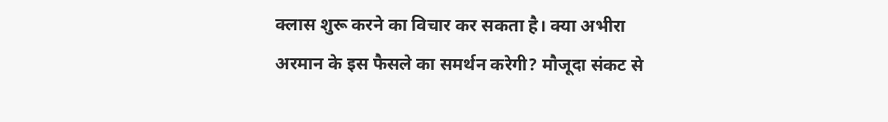क्लास शुरू करने का विचार कर सकता है। क्या अभीरा अरमान के इस फैसले का समर्थन करेगी? मौजूदा संकट से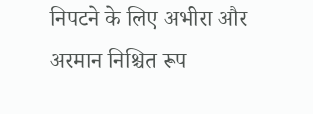निपटने के लिए अभीरा और अरमान निश्चित रूप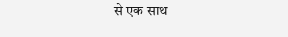से एक साथ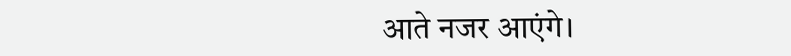आते नजर आएंगे।